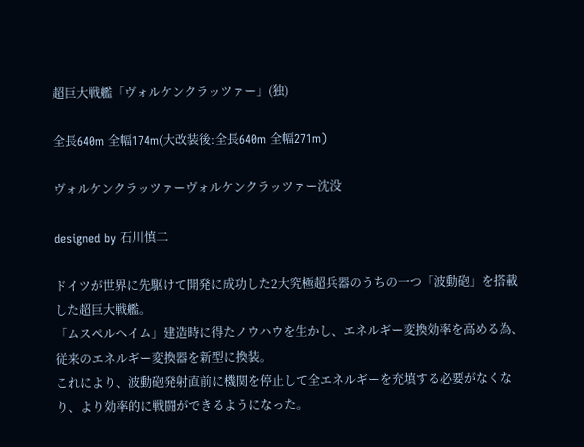超巨大戦艦「ヴォルケンクラッツァー」(独)

全長640m 全幅174m(大改装後:全長640m 全幅271m)

ヴォルケンクラッツァーヴォルケンクラッツァー沈没

designed by 石川慎二

ドイツが世界に先駆けて開発に成功した2大究極超兵器のうちの一つ「波動砲」を搭載した超巨大戦艦。
「ムスペルヘイム」建造時に得たノウハウを生かし、エネルギー変換効率を高める為、従来のエネルギー変換器を新型に換装。
これにより、波動砲発射直前に機関を停止して全エネルギーを充填する必要がなくなり、より効率的に戦闘ができるようになった。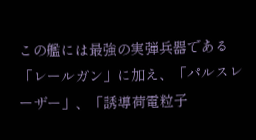この艦には最強の実弾兵器である「レールガン」に加え、「パルスレーザー」、「誘導荷電粒子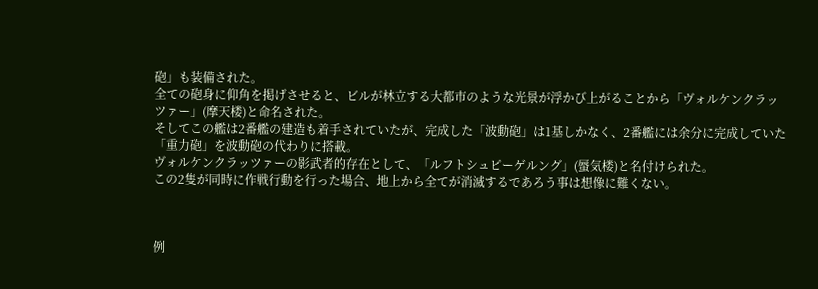砲」も装備された。
全ての砲身に仰角を掲げさせると、ビルが林立する大都市のような光景が浮かび上がることから「ヴォルケンクラッツァー」(摩天楼)と命名された。
そしてこの艦は2番艦の建造も着手されていたが、完成した「波動砲」は1基しかなく、2番艦には余分に完成していた「重力砲」を波動砲の代わりに搭載。
ヴォルケンクラッツァーの影武者的存在として、「ルフトシュピーゲルング」(蜃気楼)と名付けられた。
この2隻が同時に作戦行動を行った場合、地上から全てが消滅するであろう事は想像に難くない。



例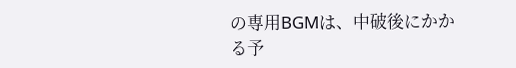の専用BGMは、中破後にかかる予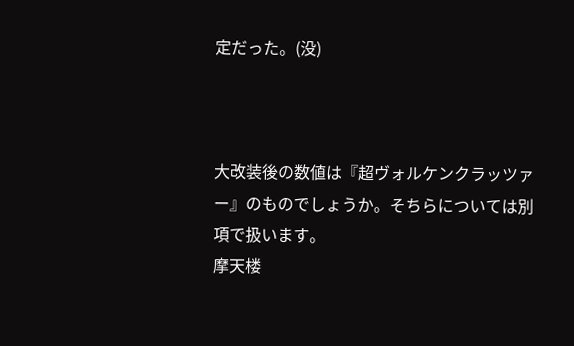定だった。(没)



大改装後の数値は『超ヴォルケンクラッツァー』のものでしょうか。そちらについては別項で扱います。
摩天楼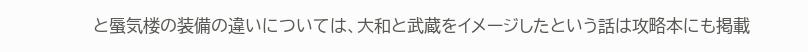と蜃気楼の装備の違いについては、大和と武蔵をイメージしたという話は攻略本にも掲載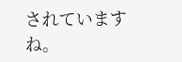されていますね。